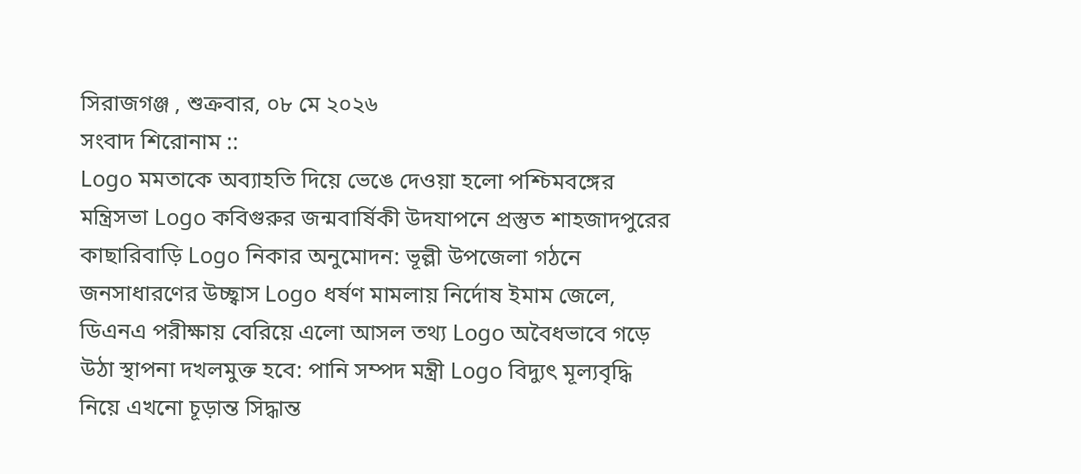সিরাজগঞ্জ , শুক্রবার, ০৮ মে ২০২৬
সংবাদ শিরোনাম ::
Logo মমতাকে অব্যাহতি দিয়ে ভেঙে দেওয়া হলো পশ্চিমবঙ্গের মন্ত্রিসভা Logo কবিগুরুর জন্মবার্ষিকী উদযাপনে প্রস্তুত শাহজাদপুরের কাছারিবাড়ি Logo নিকার অনুমোদন: ভূল্লী উপজেলা গঠনে জনসাধারণের উচ্ছ্বাস Logo ধর্ষণ মামলায় নির্দোষ ইমাম জেলে, ডিএনএ পরীক্ষায় বেরিয়ে এলো আসল তথ্য Logo অবৈধভাবে গড়ে উঠা স্থাপনা দখলমুক্ত হবে: পানি সম্পদ মন্ত্রী Logo বিদ্যুৎ মূল্যবৃদ্ধি নিয়ে এখনো চূড়ান্ত সিদ্ধান্ত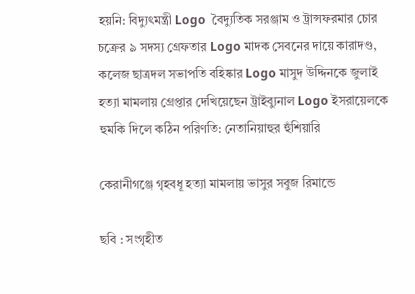হয়নি: বিদ্যুৎমন্ত্রী Logo  বৈদ্যুতিক সরঞ্জাম ও ট্রান্সফরমার চোর চক্রের ৯ সদস্য গ্রেফতার Logo মাদক সেবনের দায়ে কারাদণ্ড, কলেজ ছাত্রদল সভাপতি বহিষ্কার Logo মাসুদ উদ্দিনকে জুলাই হত্যা মামলায় গ্রেপ্তার দেখিয়েছেন ট্রাইব্যুনাল Logo ইসরায়েলকে হুমকি দিলে কঠিন পরিণতি: নেতানিয়াহুর হুঁশিয়ারি

কেরানীগঞ্জে গৃহবধূ হত্যা মামলায় ভাসুর সবুজ রিমান্ডে

ছবি : সংগৃহীত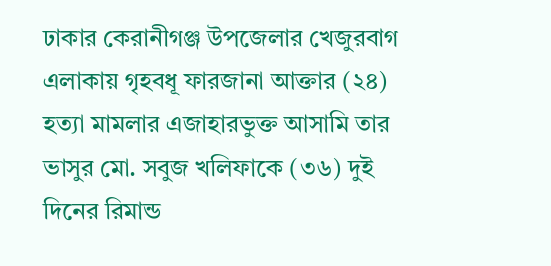ঢাকার কেরানীগঞ্জ উপজেলার খেজুরবাগ এলাকায় গৃহবধূ ফারজানা আক্তার (২৪) হত্যা মামলার এজাহারভুক্ত আসামি তার ভাসুর মো. সবুজ খলিফাকে (৩৬) দুই দিনের রিমান্ড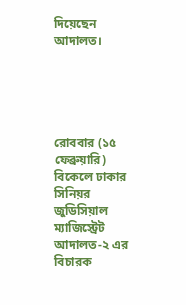দিয়েছেন আদালত।





রোববার (১৫ ফেব্রুয়ারি) বিকেলে ঢাকার সিনিয়র জুডিসিয়াল ম্যাজিস্ট্রেট আদালত-২ এর বিচারক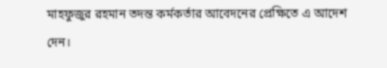মাহফুজুর রহমান তদন্ত কর্মকর্তার আবেদনের প্রেক্ষিতে এ আদেশ দেন।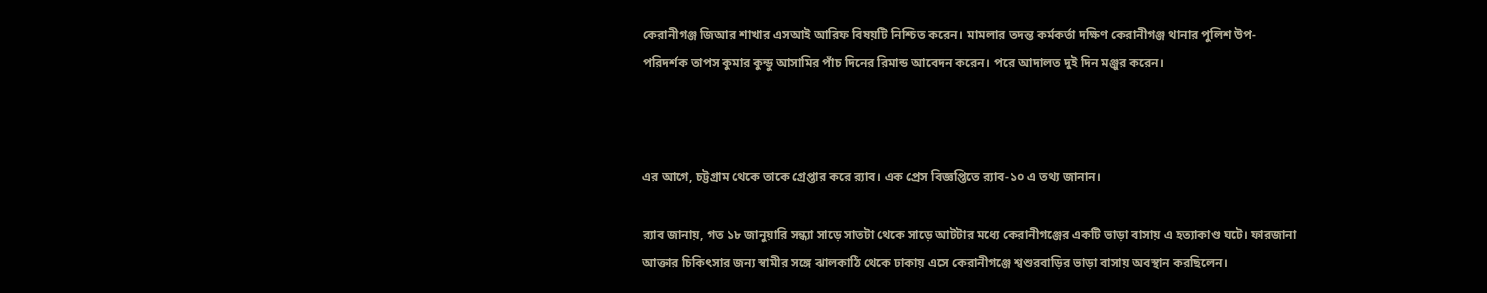কেরানীগঞ্জ জিআর শাখার এসআই আরিফ বিষয়টি নিশ্চিত করেন। মামলার তদন্ত কর্মকর্তা দক্ষিণ কেরানীগঞ্জ থানার পুলিশ উপ-পরিদর্শক তাপস কুমার কুন্ডু আসামির পাঁচ দিনের রিমান্ড আবেদন করেন। পরে আদালত দুই দিন মঞ্জুর করেন।



এর আগে, চট্টগ্রাম থেকে তাকে গ্রেপ্তার করে র‍্যাব। এক প্রেস বিজ্ঞপ্তিতে র‍্যাব-১০ এ তথ্য জানান।

র‍্যাব জানায়, গত ১৮ জানুয়ারি সন্ধ্যা সাড়ে সাতটা থেকে সাড়ে আটটার মধ্যে কেরানীগঞ্জের একটি ভাড়া বাসায় এ হত্যাকাণ্ড ঘটে। ফারজানা আক্তার চিকিৎসার জন্য স্বামীর সঙ্গে ঝালকাঠি থেকে ঢাকায় এসে কেরানীগঞ্জে শ্বশুরবাড়ির ভাড়া বাসায় অবস্থান করছিলেন।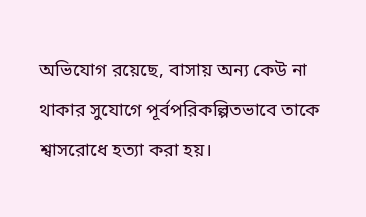অভিযোগ রয়েছে, বাসায় অন্য কেউ না থাকার সুযোগে পূর্বপরিকল্পিতভাবে তাকে শ্বাসরোধে হত্যা করা হয়।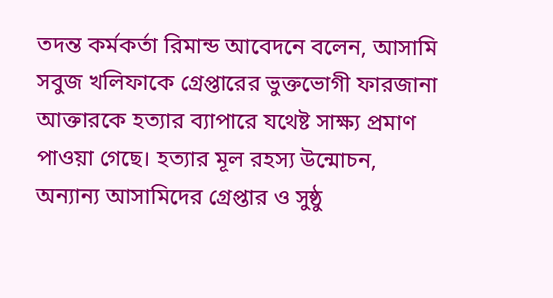তদন্ত কর্মকর্তা রিমান্ড আবেদনে বলেন, আসামি সবুজ খলিফাকে গ্রেপ্তারের ভুক্তভোগী ফারজানা আক্তারকে হত্যার ব্যাপারে যথেষ্ট সাক্ষ্য প্রমাণ পাওয়া গেছে। হত্যার মূল রহস্য উন্মোচন, অন্যান্য আসামিদের গ্রেপ্তার ও সুষ্ঠু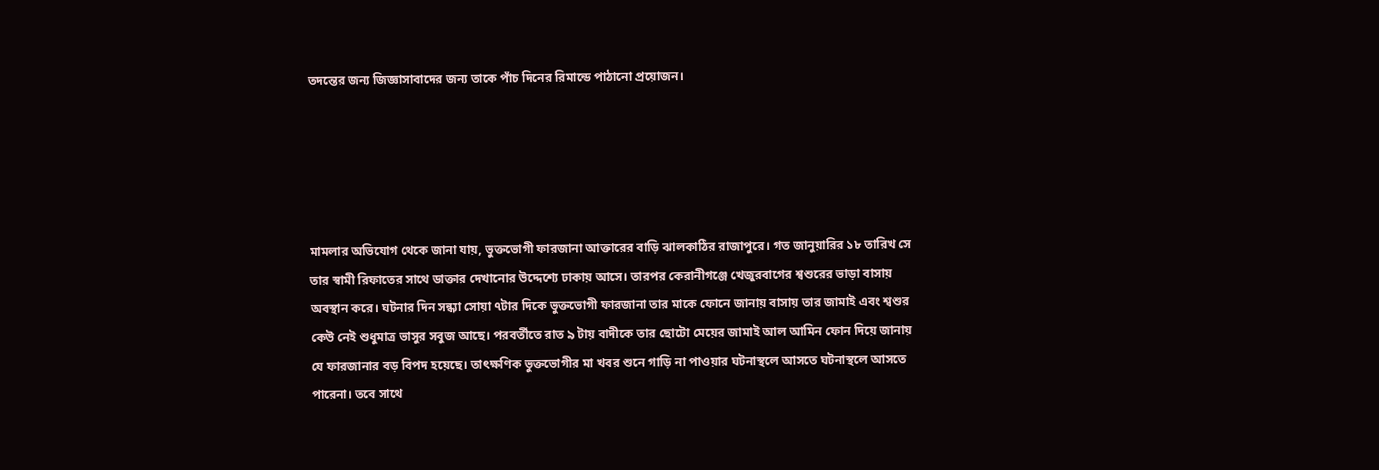তদন্তের জন্য জিজ্ঞাসাবাদের জন্য তাকে পাঁচ দিনের রিমান্ডে পাঠানো প্রয়োজন।





মামলার অভিযোগ থেকে জানা যায়, ভুক্তভোগী ফারজানা আক্তারের বাড়ি ঝালকাঠির রাজাপুরে। গত জানুয়ারির ১৮ তারিখ সে তার স্বামী রিফাতের সাথে ডাক্তার দেখানোর উদ্দেশ্যে ঢাকায় আসে। তারপর কেরানীগঞ্জে খেজুরবাগের শ্বশুরের ভাড়া বাসায় অবস্থান করে। ঘটনার দিন সন্ধ্যা সোয়া ৭টার দিকে ভুক্তভোগী ফারজানা তার মাকে ফোনে জানায় বাসায় তার জামাই এবং শ্বশুর কেউ নেই শুধুমাত্র ভাসুর সবুজ আছে। পরবর্তীতে রাত ৯ টায় বাদীকে তার ছোটো মেয়ের জামাই আল আমিন ফোন দিয়ে জানায় যে ফারজানার বড় বিপদ হয়েছে। তাৎক্ষণিক ভুক্তভোগীর মা খবর শুনে গাড়ি না পাওয়ার ঘটনাস্থলে আসতে ঘটনাস্থলে আসতে পারেনা। তবে সাথে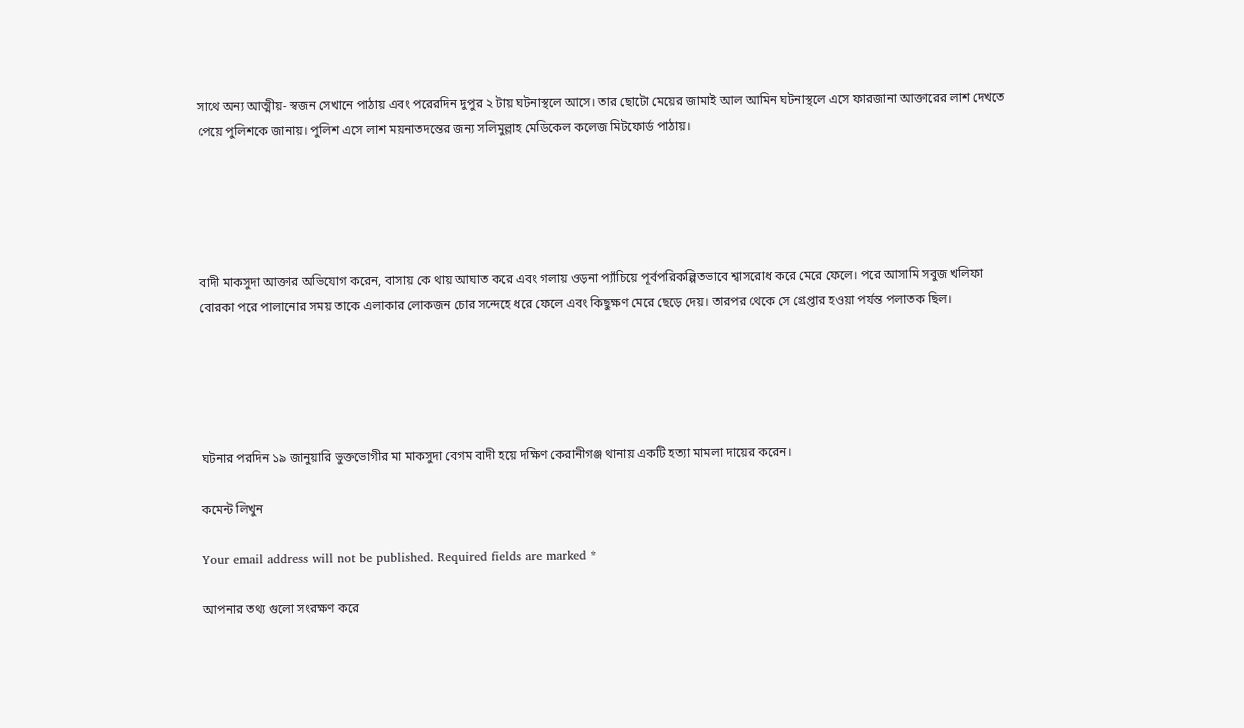সাথে অন্য আত্মীয়- স্বজন সেখানে পাঠায় এবং পরেরদিন দুপুর ২ টায় ঘটনাস্থলে আসে। তার ছোটো মেয়ের জামাই আল আমিন ঘটনাস্থলে এসে ফারজানা আক্তারের লাশ দেখতে পেয়ে পুলিশকে জানায়। পুলিশ এসে লাশ ময়নাতদন্তের জন্য সলিমুল্লাহ মেডিকেল কলেজ মিটফোর্ড পাঠায়।





বাদী মাকসুদা আক্তার অভিযোগ করেন, বাসায় কে থায় আঘাত করে এবং গলায় ওড়না প্যাঁচিয়ে পূর্বপরিকল্পিতভাবে শ্বাসরোধ করে মেরে ফেলে। পরে আসামি সবুজ খলিফা বোরকা পরে পালানোর সময় তাকে এলাকার লোকজন চোর সন্দেহে ধরে ফেলে এবং কিছুক্ষণ মেরে ছেড়ে দেয়। তারপর থেকে সে গ্রেপ্তার হওয়া পর্যন্ত পলাতক ছিল।





ঘটনার পরদিন ১৯ জানুয়ারি ভুক্তভোগীর মা মাকসুদা বেগম বাদী হয়ে দক্ষিণ কেরানীগঞ্জ থানায় একটি হত্যা মামলা দায়ের করেন।

কমেন্ট লিখুন

Your email address will not be published. Required fields are marked *

আপনার তথ্য গুলো সংরক্ষণ করে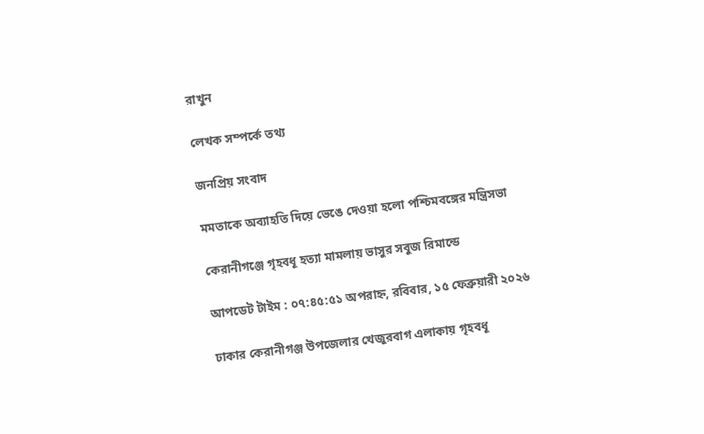রাখুন

লেখক সম্পর্কে তথ্য

জনপ্রিয় সংবাদ

মমতাকে অব্যাহতি দিয়ে ভেঙে দেওয়া হলো পশ্চিমবঙ্গের মন্ত্রিসভা

কেরানীগঞ্জে গৃহবধূ হত্যা মামলায় ভাসুর সবুজ রিমান্ডে

আপডেট টাইম : ০৭:৪৫:৫১ অপরাহ্ন, রবিবার, ১৫ ফেব্রুয়ারী ২০২৬

ঢাকার কেরানীগঞ্জ উপজেলার খেজুরবাগ এলাকায় গৃহবধূ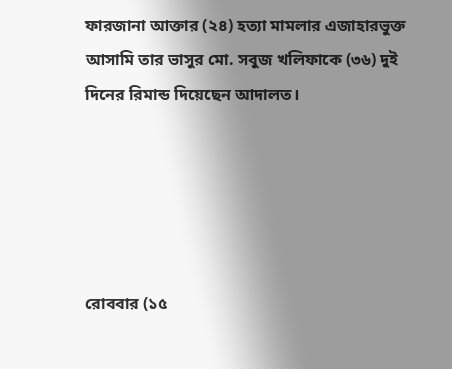ফারজানা আক্তার (২৪) হত্যা মামলার এজাহারভুক্ত আসামি তার ভাসুর মো. সবুজ খলিফাকে (৩৬) দুই দিনের রিমান্ড দিয়েছেন আদালত।





রোববার (১৫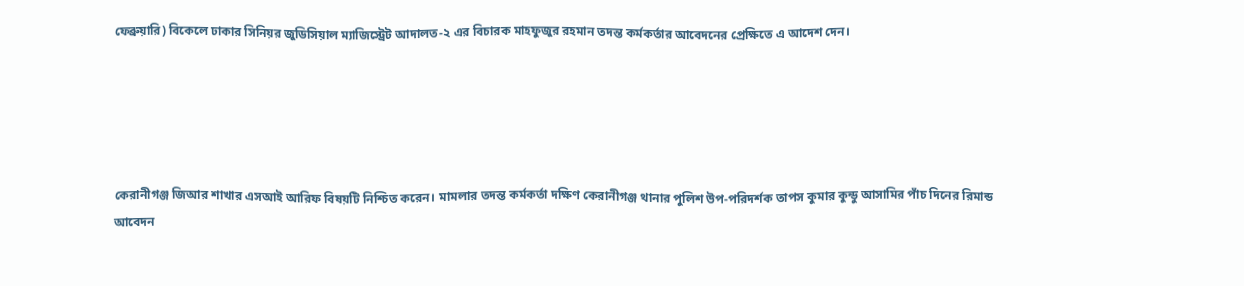ফেব্রুয়ারি) বিকেলে ঢাকার সিনিয়র জুডিসিয়াল ম্যাজিস্ট্রেট আদালত-২ এর বিচারক মাহফুজুর রহমান তদন্ত কর্মকর্তার আবেদনের প্রেক্ষিতে এ আদেশ দেন।





কেরানীগঞ্জ জিআর শাখার এসআই আরিফ বিষয়টি নিশ্চিত করেন। মামলার তদন্ত কর্মকর্তা দক্ষিণ কেরানীগঞ্জ থানার পুলিশ উপ-পরিদর্শক তাপস কুমার কুন্ডু আসামির পাঁচ দিনের রিমান্ড আবেদন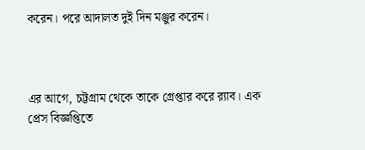করেন। পরে আদালত দুই দিন মঞ্জুর করেন।



এর আগে, চট্টগ্রাম থেকে তাকে গ্রেপ্তার করে র‍্যাব। এক প্রেস বিজ্ঞপ্তিতে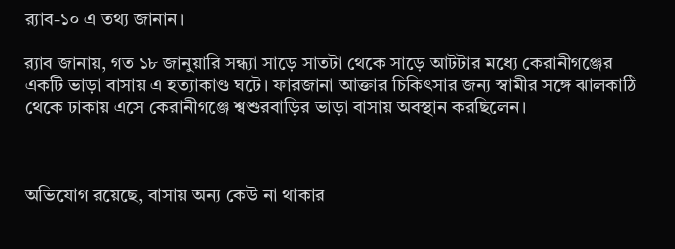র‍্যাব-১০ এ তথ্য জানান।

র‍্যাব জানায়, গত ১৮ জানুয়ারি সন্ধ্যা সাড়ে সাতটা থেকে সাড়ে আটটার মধ্যে কেরানীগঞ্জের একটি ভাড়া বাসায় এ হত্যাকাণ্ড ঘটে। ফারজানা আক্তার চিকিৎসার জন্য স্বামীর সঙ্গে ঝালকাঠি থেকে ঢাকায় এসে কেরানীগঞ্জে শ্বশুরবাড়ির ভাড়া বাসায় অবস্থান করছিলেন।



অভিযোগ রয়েছে, বাসায় অন্য কেউ না থাকার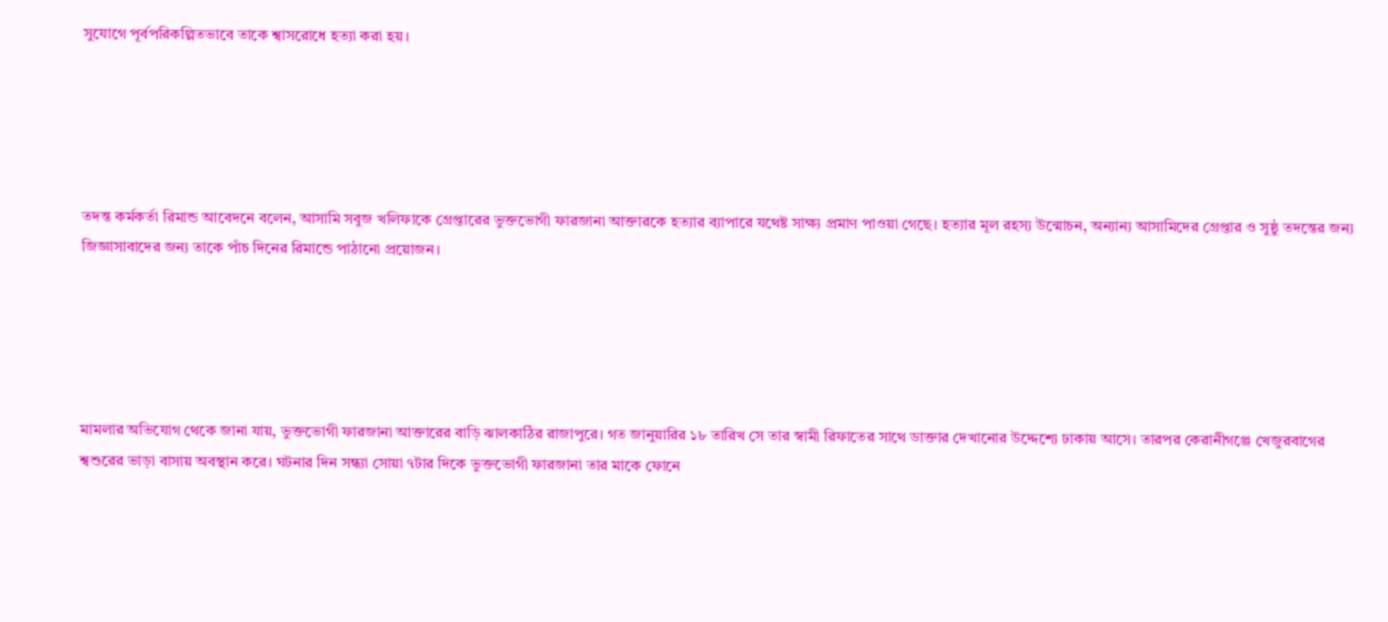সুযোগে পূর্বপরিকল্পিতভাবে তাকে শ্বাসরোধে হত্যা করা হয়।





তদন্ত কর্মকর্তা রিমান্ড আবেদনে বলেন, আসামি সবুজ খলিফাকে গ্রেপ্তারের ভুক্তভোগী ফারজানা আক্তারকে হত্যার ব্যাপারে যথেষ্ট সাক্ষ্য প্রমাণ পাওয়া গেছে। হত্যার মূল রহস্য উন্মোচন, অন্যান্য আসামিদের গ্রেপ্তার ও সুষ্ঠু তদন্তের জন্য জিজ্ঞাসাবাদের জন্য তাকে পাঁচ দিনের রিমান্ডে পাঠানো প্রয়োজন।





মামলার অভিযোগ থেকে জানা যায়, ভুক্তভোগী ফারজানা আক্তারের বাড়ি ঝালকাঠির রাজাপুরে। গত জানুয়ারির ১৮ তারিখ সে তার স্বামী রিফাতের সাথে ডাক্তার দেখানোর উদ্দেশ্যে ঢাকায় আসে। তারপর কেরানীগঞ্জে খেজুরবাগের শ্বশুরের ভাড়া বাসায় অবস্থান করে। ঘটনার দিন সন্ধ্যা সোয়া ৭টার দিকে ভুক্তভোগী ফারজানা তার মাকে ফোনে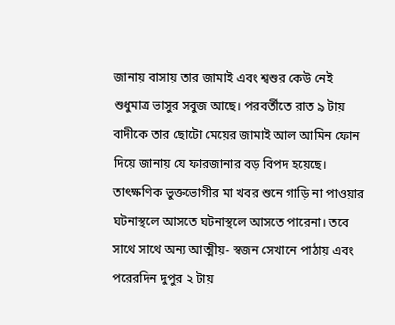জানায় বাসায় তার জামাই এবং শ্বশুর কেউ নেই শুধুমাত্র ভাসুর সবুজ আছে। পরবর্তীতে রাত ৯ টায় বাদীকে তার ছোটো মেয়ের জামাই আল আমিন ফোন দিয়ে জানায় যে ফারজানার বড় বিপদ হয়েছে। তাৎক্ষণিক ভুক্তভোগীর মা খবর শুনে গাড়ি না পাওয়ার ঘটনাস্থলে আসতে ঘটনাস্থলে আসতে পারেনা। তবে সাথে সাথে অন্য আত্মীয়- স্বজন সেখানে পাঠায় এবং পরেরদিন দুপুর ২ টায়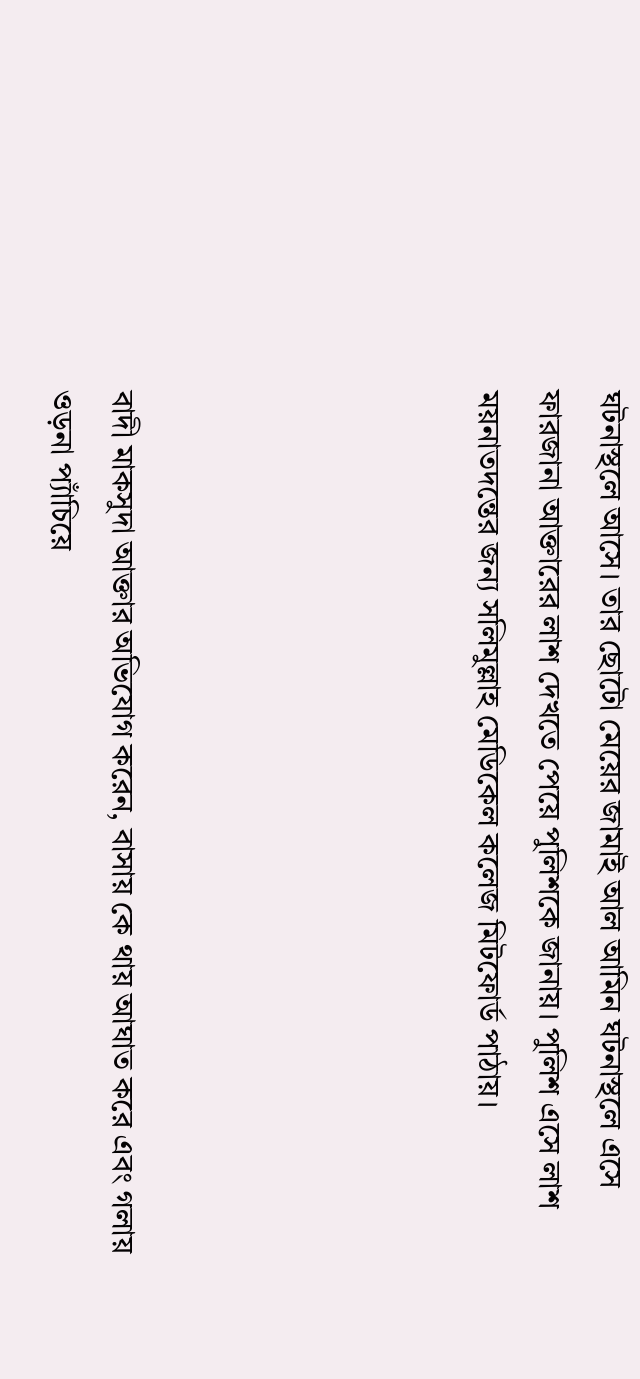ঘটনাস্থলে আসে। তার ছোটো মেয়ের জামাই আল আমিন ঘটনাস্থলে এসে ফারজানা আক্তারের লাশ দেখতে পেয়ে পুলিশকে জানায়। পুলিশ এসে লাশ ময়নাতদন্তের জন্য সলিমুল্লাহ মেডিকেল কলেজ মিটফোর্ড পাঠায়।





বাদী মাকসুদা আক্তার অভিযোগ করেন, বাসায় কে থায় আঘাত করে এবং গলায় ওড়না প্যাঁচিয়ে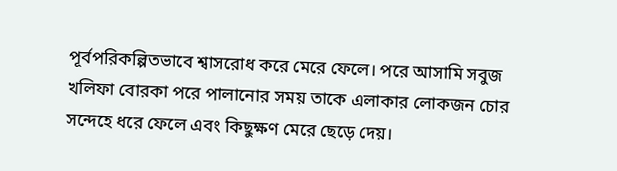পূর্বপরিকল্পিতভাবে শ্বাসরোধ করে মেরে ফেলে। পরে আসামি সবুজ খলিফা বোরকা পরে পালানোর সময় তাকে এলাকার লোকজন চোর সন্দেহে ধরে ফেলে এবং কিছুক্ষণ মেরে ছেড়ে দেয়।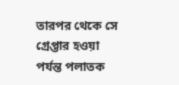তারপর থেকে সে গ্রেপ্তার হওয়া পর্যন্ত পলাতক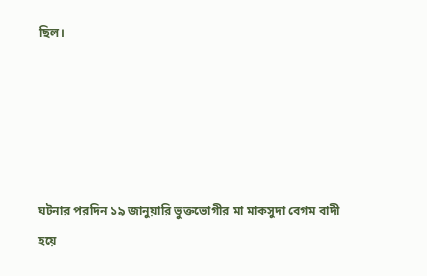ছিল।





ঘটনার পরদিন ১৯ জানুয়ারি ভুক্তভোগীর মা মাকসুদা বেগম বাদী হয়ে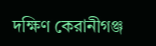দক্ষিণ কেরানীগঞ্জ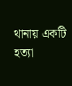থানায় একটি হত্যা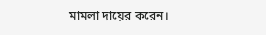মামলা দায়ের করেন।